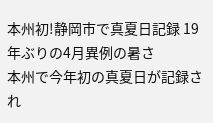本州初!静岡市で真夏日記録 19年ぶりの4月異例の暑さ
本州で今年初の真夏日が記録され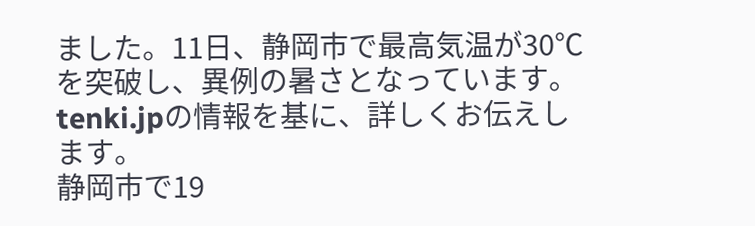ました。11日、静岡市で最高気温が30℃を突破し、異例の暑さとなっています。tenki.jpの情報を基に、詳しくお伝えします。
静岡市で19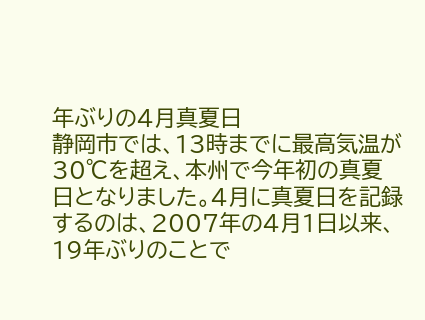年ぶりの4月真夏日
静岡市では、13時までに最高気温が30℃を超え、本州で今年初の真夏日となりました。4月に真夏日を記録するのは、2007年の4月1日以来、19年ぶりのことで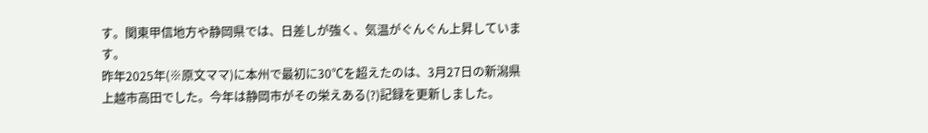す。関東甲信地方や静岡県では、日差しが強く、気温がぐんぐん上昇しています。
昨年2025年(※原文ママ)に本州で最初に30℃を超えたのは、3月27日の新潟県上越市高田でした。今年は静岡市がその栄えある(?)記録を更新しました。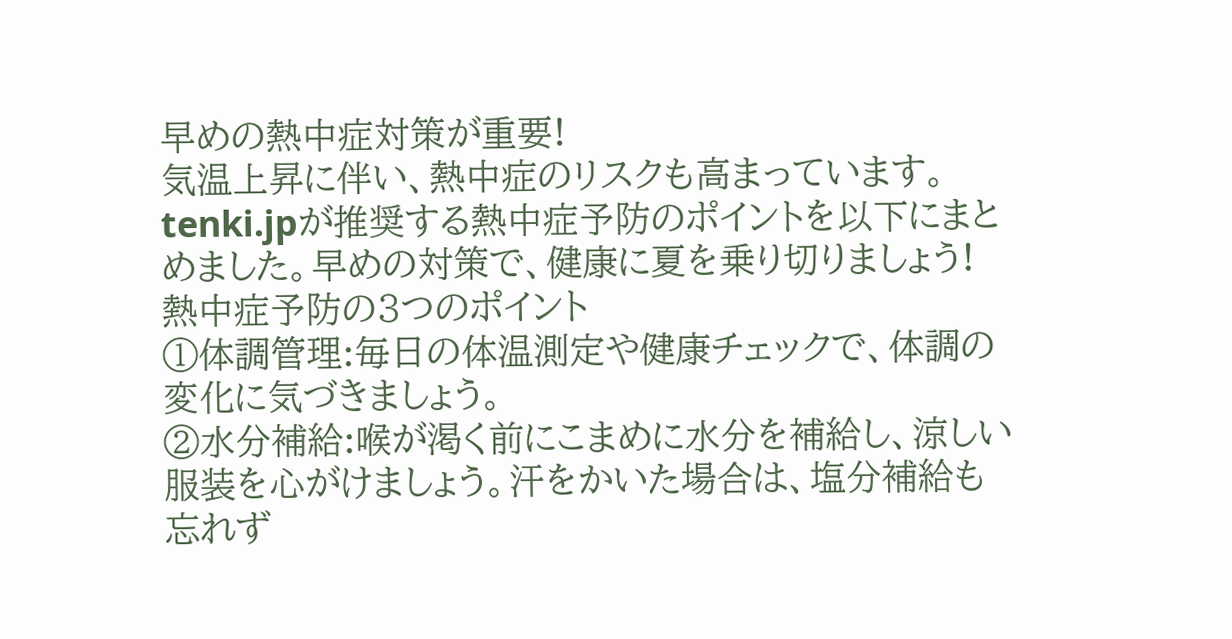早めの熱中症対策が重要!
気温上昇に伴い、熱中症のリスクも高まっています。tenki.jpが推奨する熱中症予防のポイントを以下にまとめました。早めの対策で、健康に夏を乗り切りましょう!
熱中症予防の3つのポイント
①体調管理:毎日の体温測定や健康チェックで、体調の変化に気づきましょう。
②水分補給:喉が渇く前にこまめに水分を補給し、涼しい服装を心がけましょう。汗をかいた場合は、塩分補給も忘れず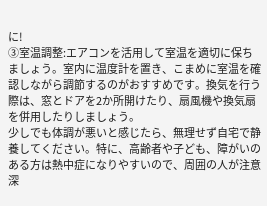に!
③室温調整:エアコンを活用して室温を適切に保ちましょう。室内に温度計を置き、こまめに室温を確認しながら調節するのがおすすめです。換気を行う際は、窓とドアを2か所開けたり、扇風機や換気扇を併用したりしましょう。
少しでも体調が悪いと感じたら、無理せず自宅で静養してください。特に、高齢者や子ども、障がいのある方は熱中症になりやすいので、周囲の人が注意深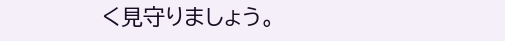く見守りましょう。